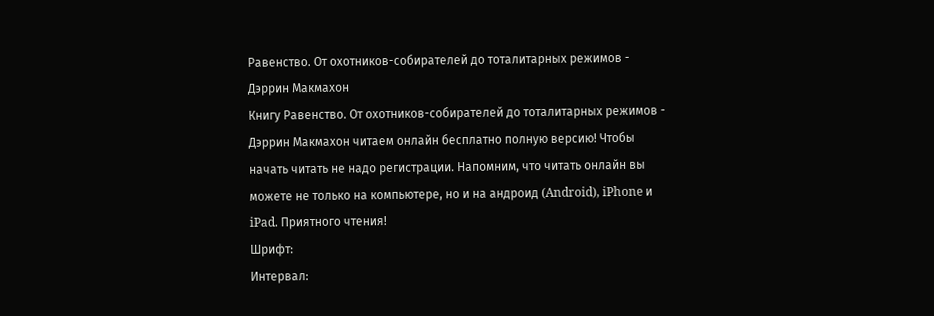Равенство. От охотников-собирателей до тоталитарных режимов - Дэррин Макмахон
Книгу Равенство. От охотников-собирателей до тоталитарных режимов - Дэррин Макмахон читаем онлайн бесплатно полную версию! Чтобы начать читать не надо регистрации. Напомним, что читать онлайн вы можете не только на компьютере, но и на андроид (Android), iPhone и iPad. Приятного чтения!
Шрифт:
Интервал: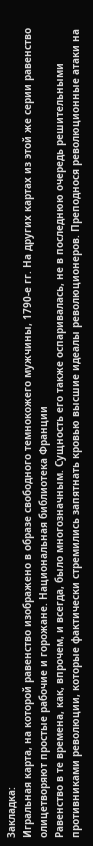Закладка:
Игральная карта, на которой равенство изображено в образе свободного темнокожего мужчины, 1790-е гг. На других картах из этой же серии равенство олицетворяют простые рабочие и горожане. Национальная библиотека Франции
Равенство в те времена, как, впрочем, и всегда, было многозначным. Сущность его также оспаривалась, не в последнюю очередь решительными противниками революции, которые фактически стремились запятнать кровью высшие идеалы революционеров. Преподнося революционные атаки на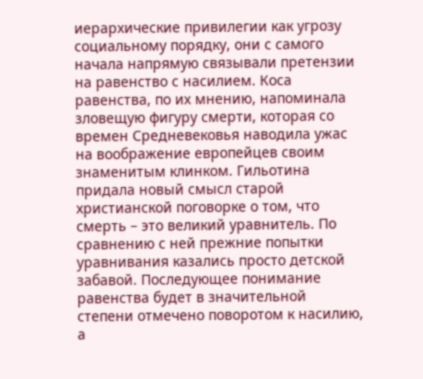иерархические привилегии как угрозу социальному порядку, они с самого начала напрямую связывали претензии на равенство с насилием. Коса равенства, по их мнению, напоминала зловещую фигуру смерти, которая со времен Средневековья наводила ужас на воображение европейцев своим знаменитым клинком. Гильотина придала новый смысл старой христианской поговорке о том, что смерть – это великий уравнитель. По сравнению с ней прежние попытки уравнивания казались просто детской забавой. Последующее понимание равенства будет в значительной степени отмечено поворотом к насилию, а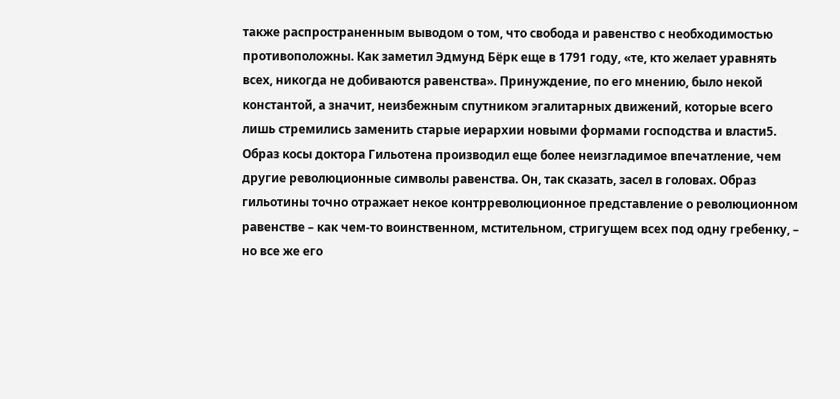также распространенным выводом о том, что свобода и равенство с необходимостью противоположны. Как заметил Эдмунд Бёрк еще в 1791 году, «те, кто желает уравнять всех, никогда не добиваются равенства». Принуждение, по его мнению, было некой константой, а значит, неизбежным спутником эгалитарных движений, которые всего лишь стремились заменить старые иерархии новыми формами господства и власти5.
Образ косы доктора Гильотена производил еще более неизгладимое впечатление, чем другие революционные символы равенства. Он, так сказать, засел в головах. Образ гильотины точно отражает некое контрреволюционное представление о революционном равенстве – как чем-то воинственном, мстительном, стригущем всех под одну гребенку, – но все же его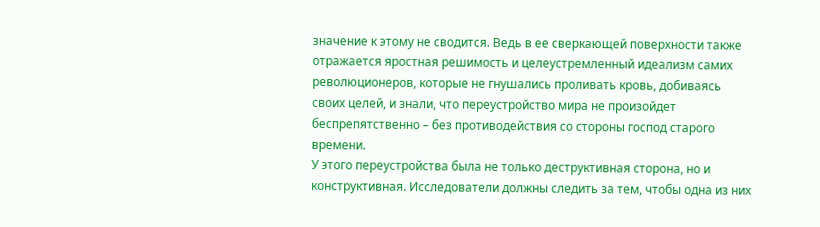значение к этому не сводится. Ведь в ее сверкающей поверхности также отражается яростная решимость и целеустремленный идеализм самих революционеров, которые не гнушались проливать кровь, добиваясь своих целей, и знали, что переустройство мира не произойдет беспрепятственно – без противодействия со стороны господ старого времени.
У этого переустройства была не только деструктивная сторона, но и конструктивная. Исследователи должны следить за тем, чтобы одна из них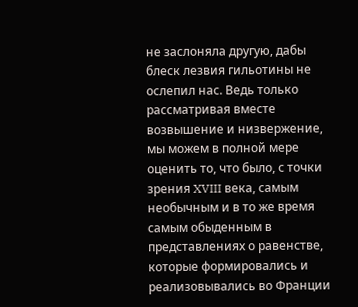не заслоняла другую, дабы блеск лезвия гильотины не ослепил нас. Ведь только рассматривая вместе возвышение и низвержение, мы можем в полной мере оценить то, что было, с точки зрения XVIII века, самым необычным и в то же время самым обыденным в представлениях о равенстве, которые формировались и реализовывались во Франции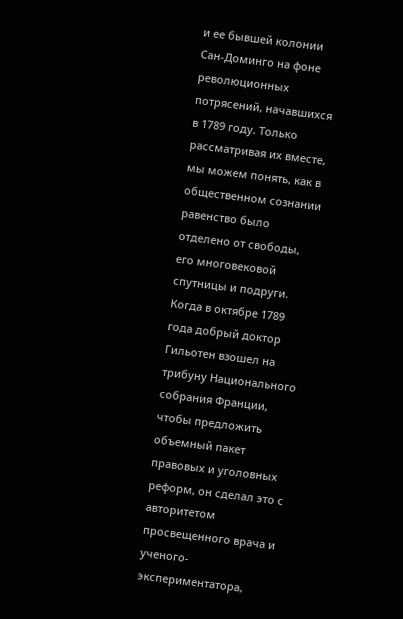и ее бывшей колонии Сан-Доминго на фоне революционных потрясений, начавшихся в 1789 году. Только рассматривая их вместе, мы можем понять, как в общественном сознании равенство было отделено от свободы, его многовековой спутницы и подруги.
Когда в октябре 1789 года добрый доктор Гильотен взошел на трибуну Национального собрания Франции, чтобы предложить объемный пакет правовых и уголовных реформ, он сделал это с авторитетом просвещенного врача и ученого-экспериментатора,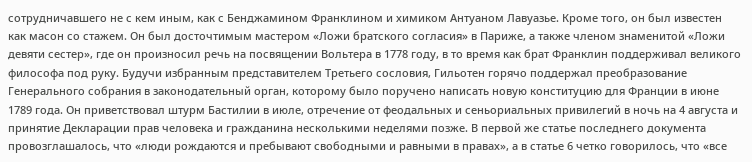сотрудничавшего не с кем иным, как с Бенджамином Франклином и химиком Антуаном Лавуазье. Кроме того, он был известен как масон со стажем. Он был досточтимым мастером «Ложи братского согласия» в Париже, а также членом знаменитой «Ложи девяти сестер», где он произносил речь на посвящении Вольтера в 1778 году, в то время как брат Франклин поддерживал великого философа под руку. Будучи избранным представителем Третьего сословия, Гильотен горячо поддержал преобразование Генерального собрания в законодательный орган, которому было поручено написать новую конституцию для Франции в июне 1789 года. Он приветствовал штурм Бастилии в июле, отречение от феодальных и сеньориальных привилегий в ночь на 4 августа и принятие Декларации прав человека и гражданина несколькими неделями позже. В первой же статье последнего документа провозглашалось, что «люди рождаются и пребывают свободными и равными в правах», а в статье 6 четко говорилось, что «все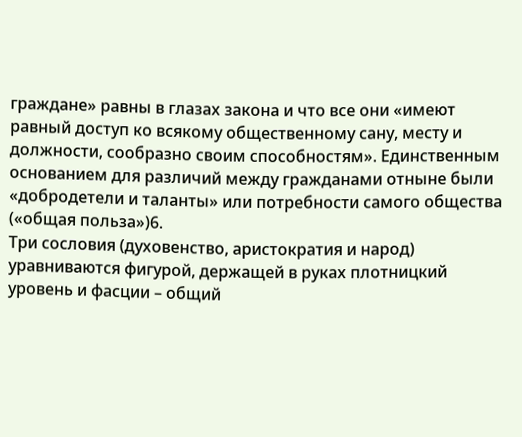граждане» равны в глазах закона и что все они «имеют равный доступ ко всякому общественному сану, месту и должности, сообразно своим способностям». Единственным основанием для различий между гражданами отныне были «добродетели и таланты» или потребности самого общества («общая польза»)6.
Три сословия (духовенство, аристократия и народ) уравниваются фигурой, держащей в руках плотницкий уровень и фасции – общий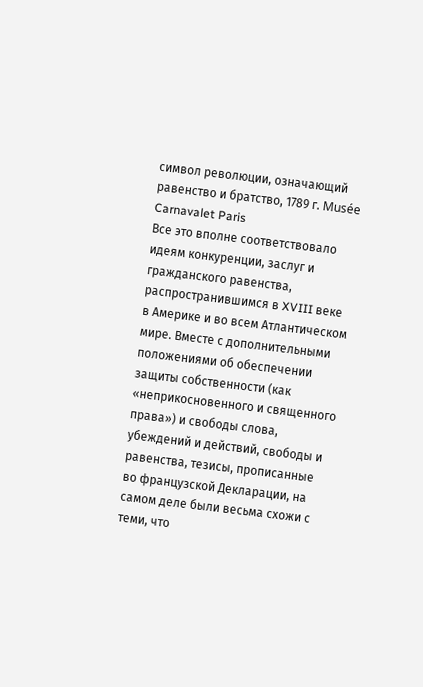символ революции, означающий равенство и братство, 1789 г. Musée Carnavalet Paris
Все это вполне соответствовало идеям конкуренции, заслуг и гражданского равенства, распространившимся в XVIII веке в Америке и во всем Атлантическом мире. Вместе с дополнительными положениями об обеспечении защиты собственности (как «неприкосновенного и священного права») и свободы слова, убеждений и действий, свободы и равенства, тезисы, прописанные во французской Декларации, на самом деле были весьма схожи с теми, что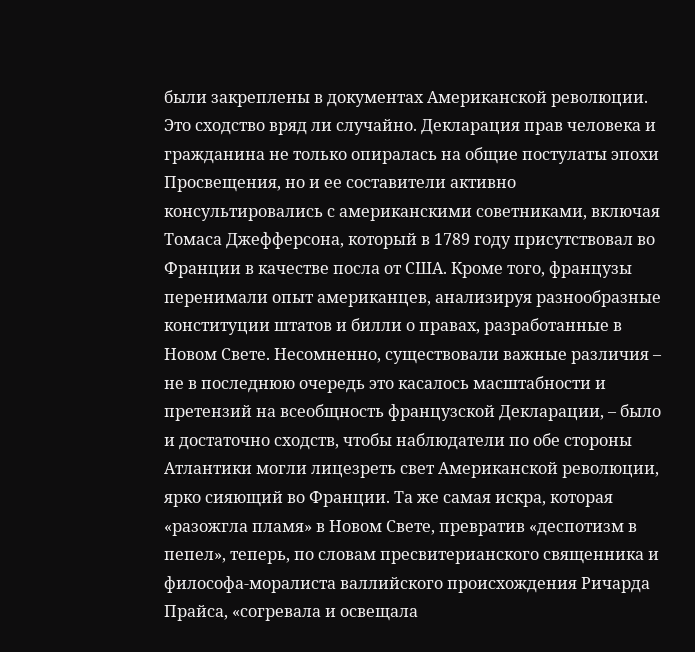были закреплены в документах Американской революции. Это сходство вряд ли случайно. Декларация прав человека и гражданина не только опиралась на общие постулаты эпохи Просвещения, но и ее составители активно консультировались с американскими советниками, включая Томаса Джефферсона, который в 1789 году присутствовал во Франции в качестве посла от США. Кроме того, французы перенимали опыт американцев, анализируя разнообразные конституции штатов и билли о правах, разработанные в Новом Свете. Несомненно, существовали важные различия – не в последнюю очередь это касалось масштабности и претензий на всеобщность французской Декларации, – было и достаточно сходств, чтобы наблюдатели по обе стороны Атлантики могли лицезреть свет Американской революции, ярко сияющий во Франции. Та же самая искра, которая «разожгла пламя» в Новом Свете, превратив «деспотизм в пепел», теперь, по словам пресвитерианского священника и философа-моралиста валлийского происхождения Ричарда Прайса, «согревала и освещала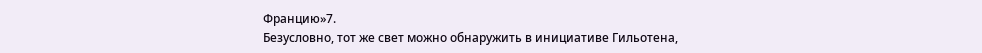Францию»7.
Безусловно, тот же свет можно обнаружить в инициативе Гильотена,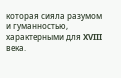которая сияла разумом и гуманностью, характерными для XVIII века.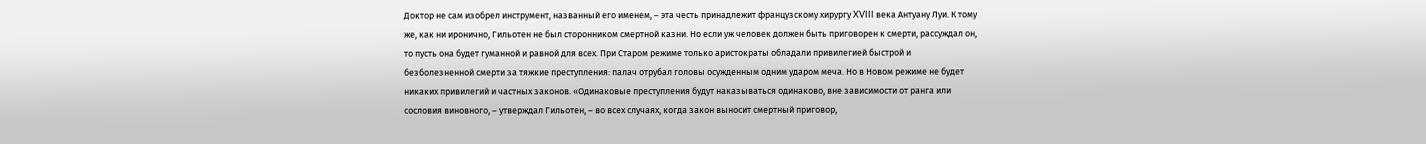Доктор не сам изобрел инструмент, названный его именем, – эта честь принадлежит французскому хирургу XVIII века Антуану Луи. К тому же, как ни иронично, Гильотен не был сторонником смертной казни. Но если уж человек должен быть приговорен к смерти, рассуждал он, то пусть она будет гуманной и равной для всех. При Старом режиме только аристократы обладали привилегией быстрой и безболезненной смерти за тяжкие преступления: палач отрубал головы осужденным одним ударом меча. Но в Новом режиме не будет никаких привилегий и частных законов. «Одинаковые преступления будут наказываться одинаково, вне зависимости от ранга или сословия виновного, – утверждал Гильотен, – во всех случаях, когда закон выносит смертный приговор,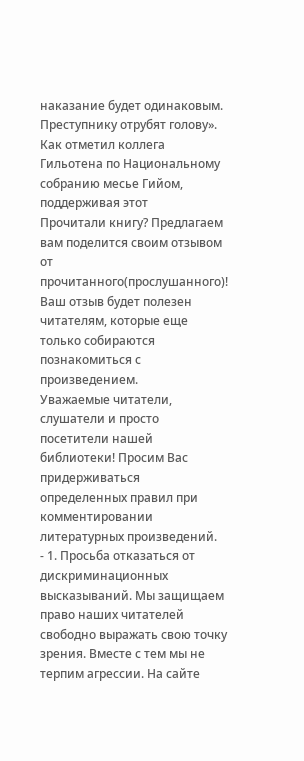наказание будет одинаковым. Преступнику отрубят голову». Как отметил коллега Гильотена по Национальному собранию месье Гийом, поддерживая этот
Прочитали книгу? Предлагаем вам поделится своим отзывом от прочитанного(прослушанного)! Ваш отзыв будет полезен читателям, которые еще только собираются познакомиться с произведением.
Уважаемые читатели, слушатели и просто посетители нашей библиотеки! Просим Вас придерживаться определенных правил при комментировании литературных произведений.
- 1. Просьба отказаться от дискриминационных высказываний. Мы защищаем право наших читателей свободно выражать свою точку зрения. Вместе с тем мы не терпим агрессии. На сайте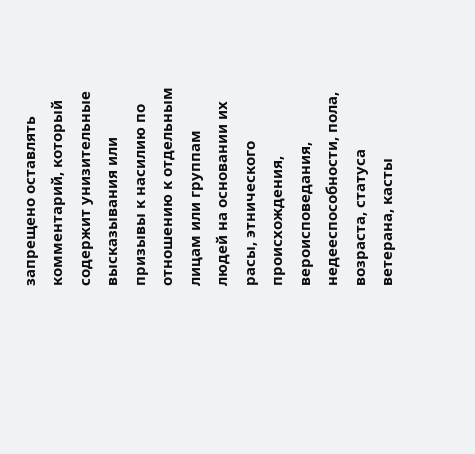запрещено оставлять комментарий, который содержит унизительные высказывания или призывы к насилию по отношению к отдельным лицам или группам людей на основании их расы, этнического происхождения, вероисповедания, недееспособности, пола, возраста, статуса ветерана, касты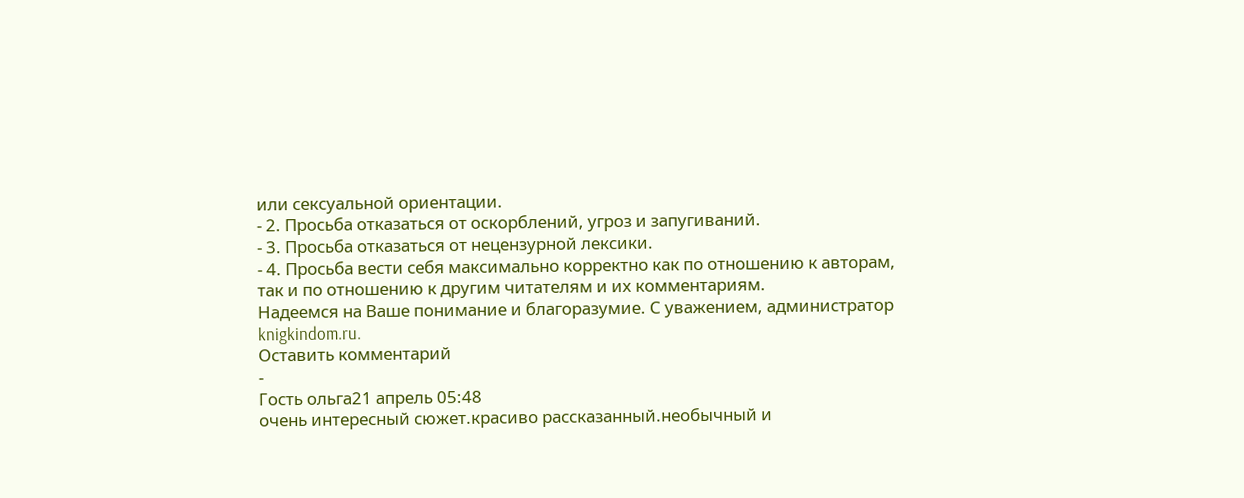или сексуальной ориентации.
- 2. Просьба отказаться от оскорблений, угроз и запугиваний.
- 3. Просьба отказаться от нецензурной лексики.
- 4. Просьба вести себя максимально корректно как по отношению к авторам, так и по отношению к другим читателям и их комментариям.
Надеемся на Ваше понимание и благоразумие. С уважением, администратор knigkindom.ru.
Оставить комментарий
-
Гость ольга21 апрель 05:48
очень интересный сюжет.красиво рассказанный.необычный и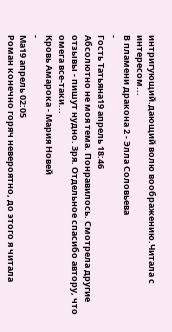интригующий.дающий волю воображению.Читала с интересом...
В пламени дракона 2 - Элла Соловьева
-
Гость Татьяна19 апрель 18:46
Абсолютно не моя тема. Понравилось. Смотрела другие отзывы - пишут нудно. Зря. Отдельное спасибо автору, что омега все-таки...
Кровь Амарока - Мария Новей
-
Ма19 апрель 02:05
Роман конечно горяч невероятно, до этого я читала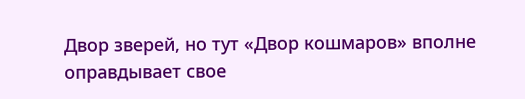Двор зверей, но тут «Двор кошмаров» вполне оправдывает свое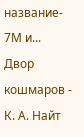название- 7М и...
Двор кошмаров - К. А. Найт